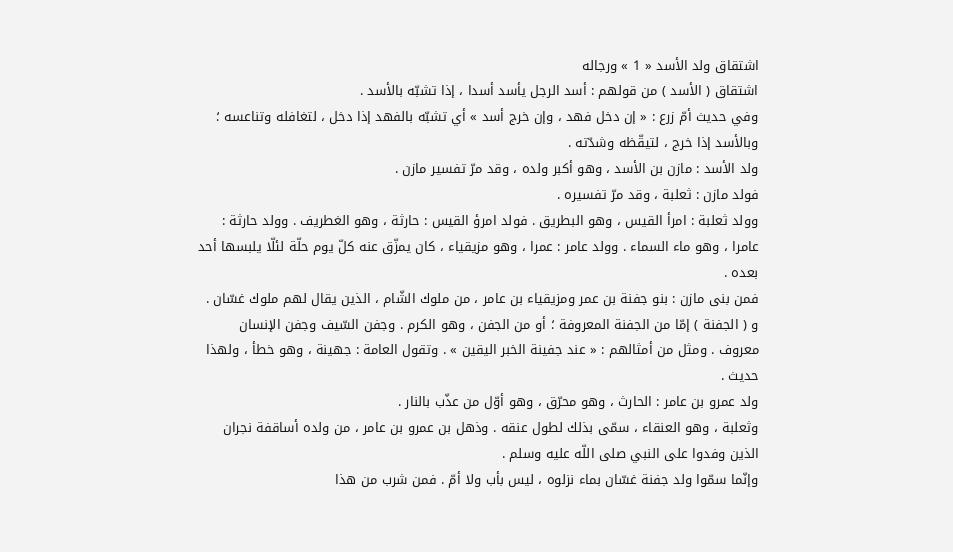اشتقاق ولد الأسد « 1 » ورجاله
اشتقاق ( الأسد ) من قولهم : أسد الرجل يأسد أسدا ، إذا تشبّه بالأسد .
وفي حديث أمّ زرع : « إن دخل فهد ، وإن خرج أسد » أي تشبّه بالفهد إذا دخل ، لتغافله وتناعسه ؛ وبالأسد إذا خرج ، لتيقّظه وشدّته .
ولد الأسد : مازن بن الأسد ، وهو أكبر ولده ، وقد مرّ تفسير مازن .
فولد مازن : ثعلبة ، وقد مرّ تفسيره .
وولد ثعلبة : امرأ القيس ، وهو البطريق . فولد امرؤ القيس : حارثة ، وهو الغطريف . وولد حارثة : عامرا ، وهو ماء السماء . وولد عامر : عمرا ، وهو مزيقياء ، كان يمزّق عنه كلّ يوم حلّة لئلّا يلبسها أحد بعده .
فمن بنى مازن : بنو جفنة بن عمر ومزيقياء بن عامر ، من ملوك الشّام ، الذين يقال لهم ملوك غسّان .
و ( الجفنة ) إمّا من الجفنة المعروفة ؛ أو من الجفن ، وهو الكرم . وجفن السّيف وجفن الإنسان معروف . ومثل من أمثالهم : « عند جفينة الخبر اليقين » . وتقول العامة : جهينة ، وهو خطأ ، ولهذا حديث .
ولد عمرو بن عامر : الحارث ، وهو محرّق ، وهو أوّل من عذّب بالنار .
وثعلبة ، وهو العنقاء ، سمّى بذلك لطول عنقه . وذهل بن عمرو بن عامر ، من ولده أساقفة نجران الذين وفدوا على النبي صلى اللّه عليه وسلم .
وإنّما سمّوا ولد جفنة غسّان بماء نزلوه ، ليس بأب ولا أمّ . فمن شرب من هذا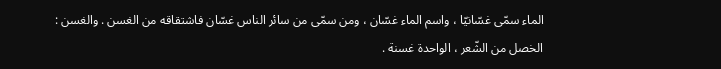الماء سمّى غسّانيّا ، واسم الماء غسّان ، ومن سمّى من سائر الناس غسّان فاشتقاقه من الغسن . والغسن : الخصل من الشّعر ، الواحدة غسنة .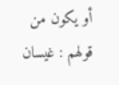أو يكون من قولهم : غيسان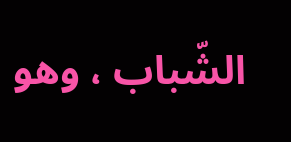الشّباب ، وهو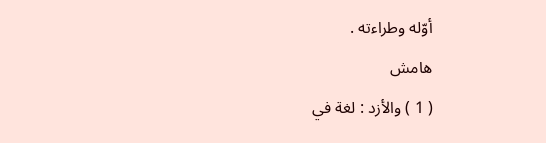أوّله وطراءته .
هامش
( 1 ) والأزد : لغة في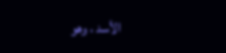الأسد ، وهو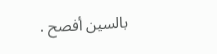بالسين أفصح .